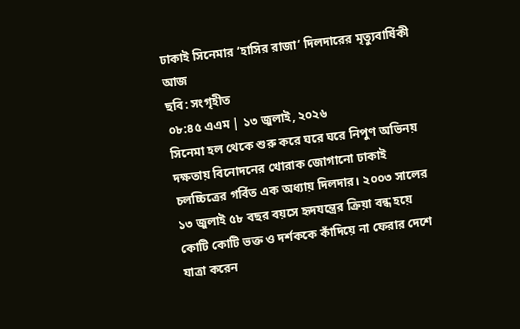ঢাকাই সিনেমার ‘হাসির রাজা’ দিলদারের মৃত্যুবার্ষিকী আজ
ছবি: সংগৃহীত
০৮:৪৫ এএম | ১৩ জুলাই, ২০২৬
সিনেমা হল থেকে শুরু করে ঘরে ঘরে নিপুণ অভিনয় দক্ষতায় বিনোদনের খোরাক জোগানো ঢাকাই চলচ্চিত্রের গর্বিত এক অধ্যায় দিলদার। ২০০৩ সালের ১৩ জুলাই ৫৮ বছর বয়সে হৃদযন্ত্রের ক্রিয়া বন্ধ হয়ে কোটি কোটি ভক্ত ও দর্শককে কাঁদিয়ে না ফেরার দেশে যাত্রা করেন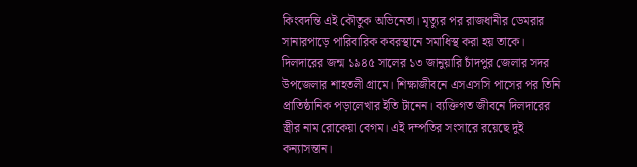কিংবদন্তি এই কৌতুক অভিনেতা। মৃত্যুর পর রাজধানীর ডেমরার সানারপাড়ে পারিবারিক কবরস্থানে সমাধিস্থ করা হয় তাকে।
দিলদারের জন্ম ১৯৪৫ সালের ১৩ জানুয়ারি চাঁদপুর জেলার সদর উপজেলার শাহতলী গ্রামে। শিক্ষাজীবনে এসএসসি পাসের পর তিনি প্রাতিষ্ঠানিক পড়ালেখার ইতি টানেন। ব্যক্তিগত জীবনে দিলদারের স্ত্রীর নাম রোকেয়া বেগম। এই দম্পতির সংসারে রয়েছে দুই কন্যাসন্তান।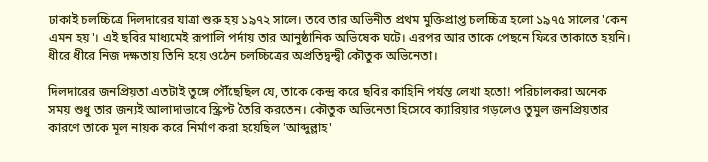ঢাকাই চলচ্চিত্রে দিলদারের যাত্রা শুরু হয় ১৯৭২ সালে। তবে তার অভিনীত প্রথম মুক্তিপ্রাপ্ত চলচ্চিত্র হলো ১৯৭৫ সালের 'কেন এমন হয়'। এই ছবির মাধ্যমেই রূপালি পর্দায় তার আনুষ্ঠানিক অভিষেক ঘটে। এরপর আর তাকে পেছনে ফিরে তাকাতে হয়নি। ধীরে ধীরে নিজ দক্ষতায় তিনি হয়ে ওঠেন চলচ্চিত্রের অপ্রতিদ্বন্দ্বী কৌতুক অভিনেতা।

দিলদারের জনপ্রিয়তা এতটাই তুঙ্গে পৌঁছেছিল যে, তাকে কেন্দ্র করে ছবির কাহিনি পর্যন্ত লেখা হতো! পরিচালকরা অনেক সময় শুধু তার জন্যই আলাদাভাবে স্ক্রিপ্ট তৈরি করতেন। কৌতুক অভিনেতা হিসেবে ক্যারিয়ার গড়লেও তুমুল জনপ্রিয়তার কারণে তাকে মূল নায়ক করে নির্মাণ করা হয়েছিল 'আব্দুল্লাহ'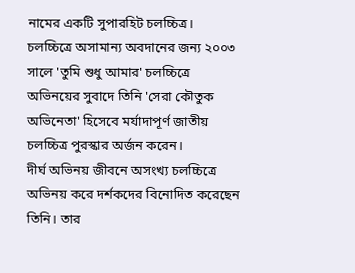নামের একটি সুপারহিট চলচ্চিত্র।
চলচ্চিত্রে অসামান্য অবদানের জন্য ২০০৩ সালে 'তুমি শুধু আমার' চলচ্চিত্রে অভিনয়ের সুবাদে তিনি 'সেরা কৌতুক অভিনেতা' হিসেবে মর্যাদাপূর্ণ জাতীয় চলচ্চিত্র পুরস্কার অর্জন করেন।
দীর্ঘ অভিনয় জীবনে অসংখ্য চলচ্চিত্রে অভিনয় করে দর্শকদের বিনোদিত করেছেন তিনি। তার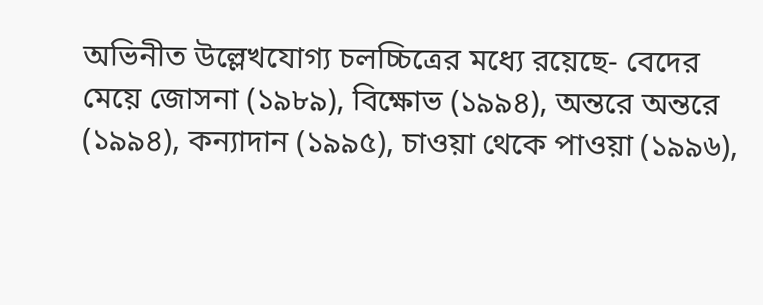অভিনীত উল্লেখযোগ্য চলচ্চিত্রের মধ্যে রয়েছে- বেদের মেয়ে জোসনা (১৯৮৯), বিক্ষোভ (১৯৯৪), অন্তরে অন্তরে (১৯৯৪), কন্যাদান (১৯৯৫), চাওয়া থেকে পাওয়া (১৯৯৬),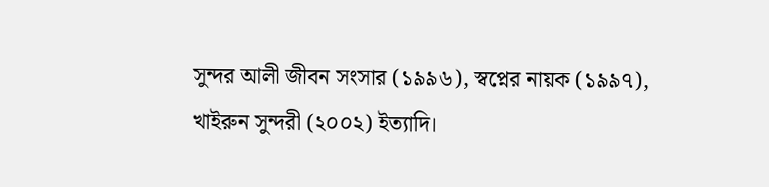সুন্দর আলী জীবন সংসার (১৯৯৬), স্বপ্নের নায়ক (১৯৯৭), খাইরুন সুন্দরী (২০০২) ইত্যাদি।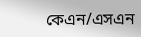কেএন/এসএন